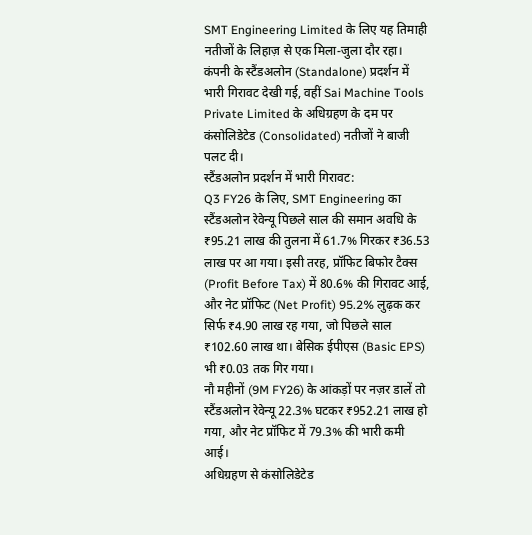SMT Engineering Limited के लिए यह तिमाही नतीजों के लिहाज़ से एक मिला-जुला दौर रहा। कंपनी के स्टैंडअलोन (Standalone) प्रदर्शन में भारी गिरावट देखी गई, वहीं Sai Machine Tools Private Limited के अधिग्रहण के दम पर कंसोलिडेटेड (Consolidated) नतीजों ने बाजी पलट दी।
स्टैंडअलोन प्रदर्शन में भारी गिरावट:
Q3 FY26 के लिए, SMT Engineering का स्टैंडअलोन रेवेन्यू पिछले साल की समान अवधि के ₹95.21 लाख की तुलना में 61.7% गिरकर ₹36.53 लाख पर आ गया। इसी तरह, प्रॉफिट बिफोर टैक्स (Profit Before Tax) में 80.6% की गिरावट आई, और नेट प्रॉफिट (Net Profit) 95.2% लुढ़क कर सिर्फ ₹4.90 लाख रह गया, जो पिछले साल ₹102.60 लाख था। बेसिक ईपीएस (Basic EPS) भी ₹0.03 तक गिर गया।
नौ महीनों (9M FY26) के आंकड़ों पर नज़र डालें तो स्टैंडअलोन रेवेन्यू 22.3% घटकर ₹952.21 लाख हो गया, और नेट प्रॉफिट में 79.3% की भारी कमी आई।
अधिग्रहण से कंसोलिडेटेड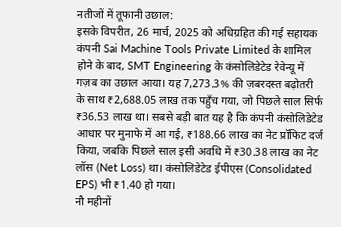नतीजों में तूफानी उछाल:
इसके विपरीत, 26 मार्च, 2025 को अधिग्रहित की गई सहायक कंपनी Sai Machine Tools Private Limited के शामिल होने के बाद, SMT Engineering के कंसोलिडेटेड रेवेन्यू में गज़ब का उछाल आया। यह 7,273.3% की ज़बरदस्त बढ़ोतरी के साथ ₹2,688.05 लाख तक पहुँच गया, जो पिछले साल सिर्फ ₹36.53 लाख था। सबसे बड़ी बात यह है कि कंपनी कंसोलिडेटेड आधार पर मुनाफे में आ गई, ₹188.66 लाख का नेट प्रॉफिट दर्ज किया, जबकि पिछले साल इसी अवधि में ₹30.38 लाख का नेट लॉस (Net Loss) था। कंसोलिडेटेड ईपीएस (Consolidated EPS) भी ₹1.40 हो गया।
नौ महीनों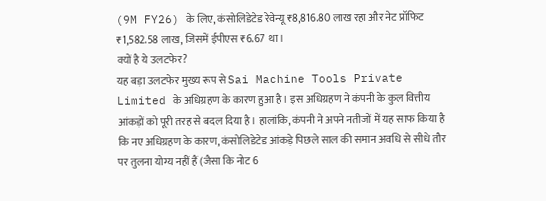(9M FY26) के लिए, कंसोलिडेटेड रेवेन्यू ₹8,816.80 लाख रहा और नेट प्रॉफिट ₹1,582.58 लाख, जिसमें ईपीएस ₹6.67 था।
क्यों है ये उलटफेर?
यह बड़ा उलटफेर मुख्य रूप से Sai Machine Tools Private Limited के अधिग्रहण के कारण हुआ है। इस अधिग्रहण ने कंपनी के कुल वित्तीय आंकड़ों को पूरी तरह से बदल दिया है। हालांकि, कंपनी ने अपने नतीजों में यह साफ किया है कि नए अधिग्रहण के कारण, कंसोलिडेटेड आंकड़े पिछले साल की समान अवधि से सीधे तौर पर तुलना योग्य नहीं हैं (जैसा कि नोट 6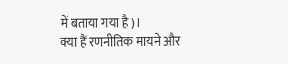में बताया गया है)।
क्या हैं रणनीतिक मायने और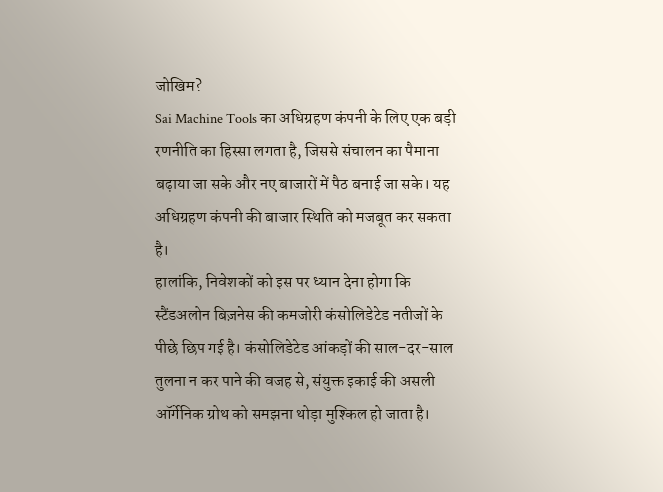जोखिम?
Sai Machine Tools का अधिग्रहण कंपनी के लिए एक बड़ी रणनीति का हिस्सा लगता है, जिससे संचालन का पैमाना बढ़ाया जा सके और नए बाजारों में पैठ बनाई जा सके। यह अधिग्रहण कंपनी की बाजार स्थिति को मजबूत कर सकता है।
हालांकि, निवेशकों को इस पर ध्यान देना होगा कि स्टैंडअलोन बिज़नेस की कमजोरी कंसोलिडेटेड नतीजों के पीछे छिप गई है। कंसोलिडेटेड आंकड़ों की साल-दर-साल तुलना न कर पाने की वजह से, संयुक्त इकाई की असली ऑर्गेनिक ग्रोथ को समझना थोड़ा मुश्किल हो जाता है।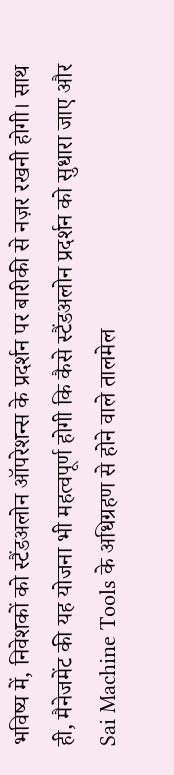भविष्य में, निवेशकों को स्टैंडअलोन ऑपरेशन्स के प्रदर्शन पर बारीकी से नज़र रखनी होगी। साथ ही, मैनेजमेंट की यह योजना भी महत्वपूर्ण होगी कि कैसे स्टैंडअलोन प्रदर्शन को सुधारा जाए और Sai Machine Tools के अधिग्रहण से होने वाले तालमेल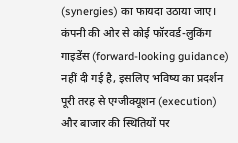(synergies) का फायदा उठाया जाए। कंपनी की ओर से कोई फॉरवर्ड-लुकिंग गाइडेंस (forward-looking guidance) नहीं दी गई है, इसलिए भविष्य का प्रदर्शन पूरी तरह से एग्जीक्यूशन (execution) और बाजार की स्थितियों पर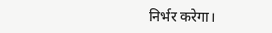निर्भर करेगा।